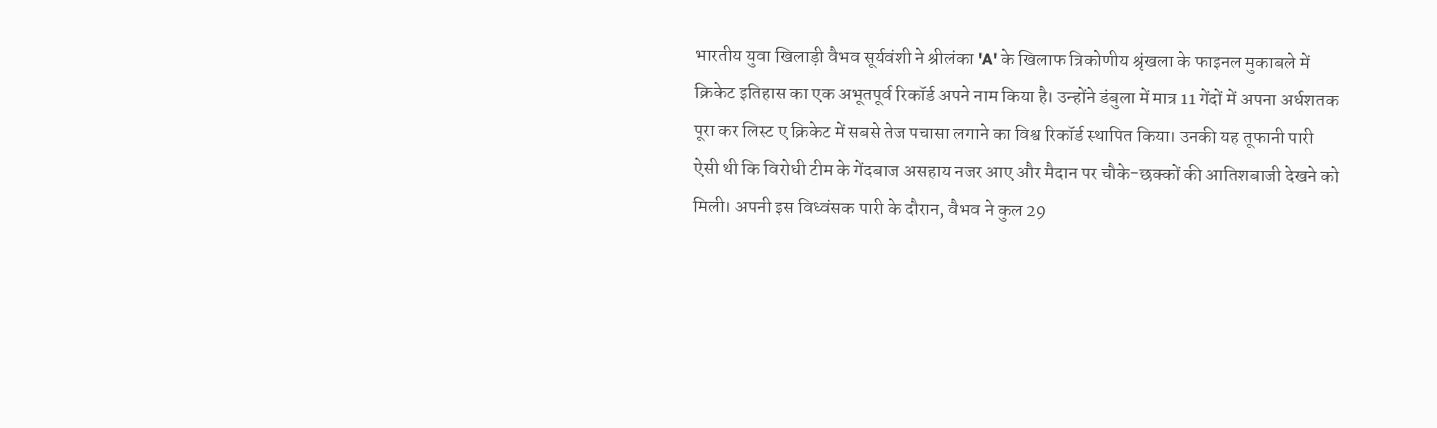भारतीय युवा खिलाड़ी वैभव सूर्यवंशी ने श्रीलंका 'A' के खिलाफ त्रिकोणीय श्रृंखला के फाइनल मुकाबले में क्रिकेट इतिहास का एक अभूतपूर्व रिकॉर्ड अपने नाम किया है। उन्होंने डंबुला में मात्र 11 गेंदों में अपना अर्धशतक पूरा कर लिस्ट ए क्रिकेट में सबसे तेज पचासा लगाने का विश्व रिकॉर्ड स्थापित किया। उनकी यह तूफानी पारी ऐसी थी कि विरोधी टीम के गेंदबाज असहाय नजर आए और मैदान पर चौके-छक्कों की आतिशबाजी देखने को मिली। अपनी इस विध्वंसक पारी के दौरान, वैभव ने कुल 29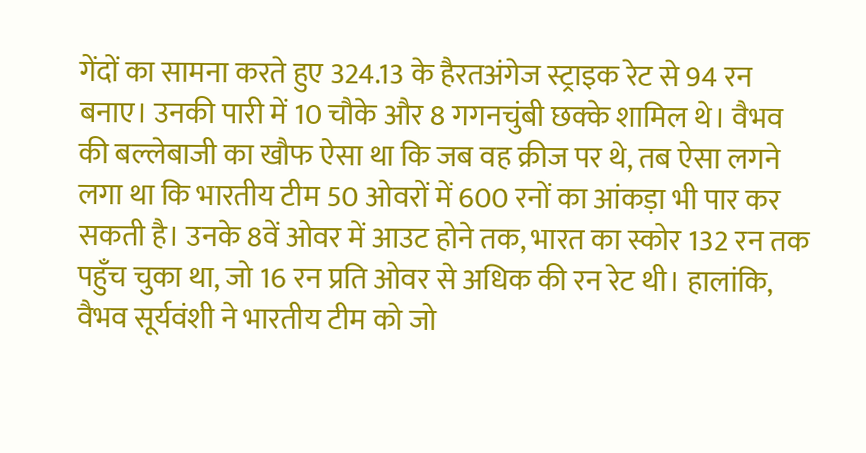गेंदों का सामना करते हुए 324.13 के हैरतअंगेज स्ट्राइक रेट से 94 रन बनाए। उनकी पारी में 10 चौके और 8 गगनचुंबी छक्के शामिल थे। वैभव की बल्लेबाजी का खौफ ऐसा था कि जब वह क्रीज पर थे, तब ऐसा लगने लगा था कि भारतीय टीम 50 ओवरों में 600 रनों का आंकड़ा भी पार कर सकती है। उनके 8वें ओवर में आउट होने तक, भारत का स्कोर 132 रन तक पहुँच चुका था, जो 16 रन प्रति ओवर से अधिक की रन रेट थी। हालांकि, वैभव सूर्यवंशी ने भारतीय टीम को जो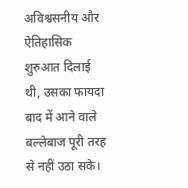अविश्वसनीय और ऐतिहासिक शुरुआत दिलाई थी, उसका फायदा बाद में आने वाले बल्लेबाज पूरी तरह से नहीं उठा सके।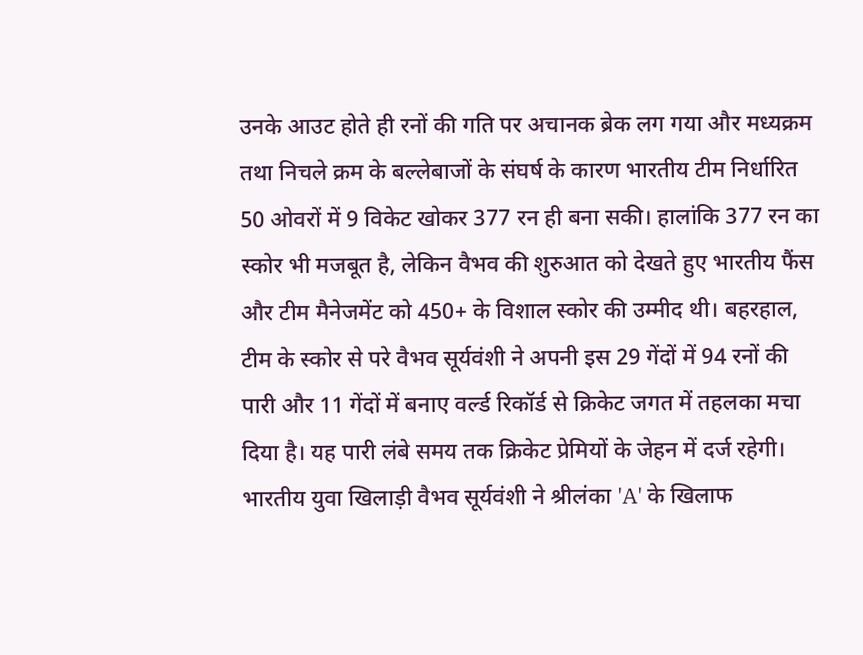उनके आउट होते ही रनों की गति पर अचानक ब्रेक लग गया और मध्यक्रम तथा निचले क्रम के बल्लेबाजों के संघर्ष के कारण भारतीय टीम निर्धारित 50 ओवरों में 9 विकेट खोकर 377 रन ही बना सकी। हालांकि 377 रन का स्कोर भी मजबूत है, लेकिन वैभव की शुरुआत को देखते हुए भारतीय फैंस और टीम मैनेजमेंट को 450+ के विशाल स्कोर की उम्मीद थी। बहरहाल, टीम के स्कोर से परे वैभव सूर्यवंशी ने अपनी इस 29 गेंदों में 94 रनों की पारी और 11 गेंदों में बनाए वर्ल्ड रिकॉर्ड से क्रिकेट जगत में तहलका मचा दिया है। यह पारी लंबे समय तक क्रिकेट प्रेमियों के जेहन में दर्ज रहेगी।
भारतीय युवा खिलाड़ी वैभव सूर्यवंशी ने श्रीलंका 'A' के खिलाफ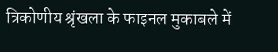त्रिकोणीय श्रृंखला के फाइनल मुकाबले में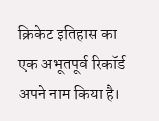क्रिकेट इतिहास का एक अभूतपूर्व रिकॉर्ड अपने नाम किया है।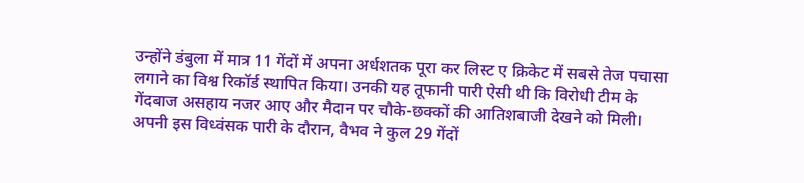उन्होंने डंबुला में मात्र 11 गेंदों में अपना अर्धशतक पूरा कर लिस्ट ए क्रिकेट में सबसे तेज पचासा लगाने का विश्व रिकॉर्ड स्थापित किया। उनकी यह तूफानी पारी ऐसी थी कि विरोधी टीम के गेंदबाज असहाय नजर आए और मैदान पर चौके-छक्कों की आतिशबाजी देखने को मिली। अपनी इस विध्वंसक पारी के दौरान, वैभव ने कुल 29 गेंदों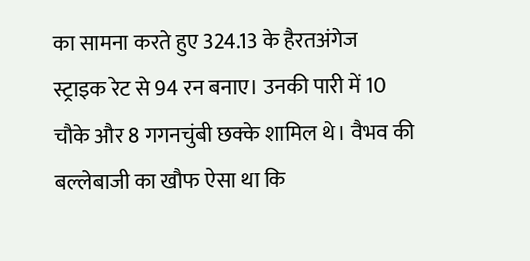का सामना करते हुए 324.13 के हैरतअंगेज स्ट्राइक रेट से 94 रन बनाए। उनकी पारी में 10 चौके और 8 गगनचुंबी छक्के शामिल थे। वैभव की बल्लेबाजी का खौफ ऐसा था कि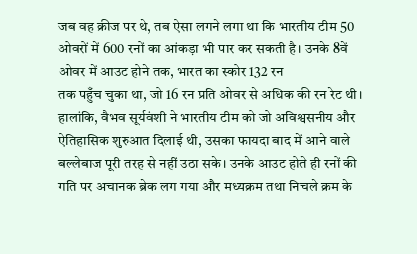जब वह क्रीज पर थे, तब ऐसा लगने लगा था कि भारतीय टीम 50 ओवरों में 600 रनों का आंकड़ा भी पार कर सकती है। उनके 8वें ओवर में आउट होने तक, भारत का स्कोर 132 रन
तक पहुँच चुका था, जो 16 रन प्रति ओवर से अधिक की रन रेट थी। हालांकि, वैभव सूर्यवंशी ने भारतीय टीम को जो अविश्वसनीय और ऐतिहासिक शुरुआत दिलाई थी, उसका फायदा बाद में आने वाले बल्लेबाज पूरी तरह से नहीं उठा सके। उनके आउट होते ही रनों की गति पर अचानक ब्रेक लग गया और मध्यक्रम तथा निचले क्रम के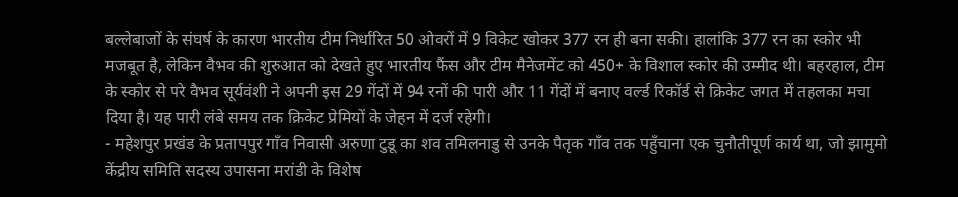बल्लेबाजों के संघर्ष के कारण भारतीय टीम निर्धारित 50 ओवरों में 9 विकेट खोकर 377 रन ही बना सकी। हालांकि 377 रन का स्कोर भी मजबूत है, लेकिन वैभव की शुरुआत को देखते हुए भारतीय फैंस और टीम मैनेजमेंट को 450+ के विशाल स्कोर की उम्मीद थी। बहरहाल, टीम के स्कोर से परे वैभव सूर्यवंशी ने अपनी इस 29 गेंदों में 94 रनों की पारी और 11 गेंदों में बनाए वर्ल्ड रिकॉर्ड से क्रिकेट जगत में तहलका मचा दिया है। यह पारी लंबे समय तक क्रिकेट प्रेमियों के जेहन में दर्ज रहेगी।
- महेशपुर प्रखंड के प्रतापपुर गाँव निवासी अरुणा टुडू का शव तमिलनाडु से उनके पैतृक गाँव तक पहुँचाना एक चुनौतीपूर्ण कार्य था, जो झामुमो केंद्रीय समिति सदस्य उपासना मरांडी के विशेष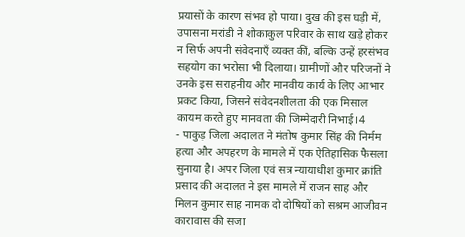प्रयासों के कारण संभव हो पाया। दुख की इस घड़ी में, उपासना मरांडी ने शोकाकुल परिवार के साथ खड़े होकर न सिर्फ अपनी संवेदनाएँ व्यक्त कीं, बल्कि उन्हें हरसंभव सहयोग का भरोसा भी दिलाया। ग्रामीणों और परिजनों ने उनके इस सराहनीय और मानवीय कार्य के लिए आभार प्रकट किया, जिसने संवेदनशीलता की एक मिसाल कायम करते हुए मानवता की जिम्मेदारी निभाई।4
- पाकुड़ जिला अदालत ने मंतोष कुमार सिंह की निर्मम हत्या और अपहरण के मामले में एक ऐतिहासिक फैसला सुनाया है। अपर जिला एवं सत्र न्यायाधीश कुमार क्रांति प्रसाद की अदालत ने इस मामले में राजन साह और मिलन कुमार साह नामक दो दोषियों को सश्रम आजीवन कारावास की सजा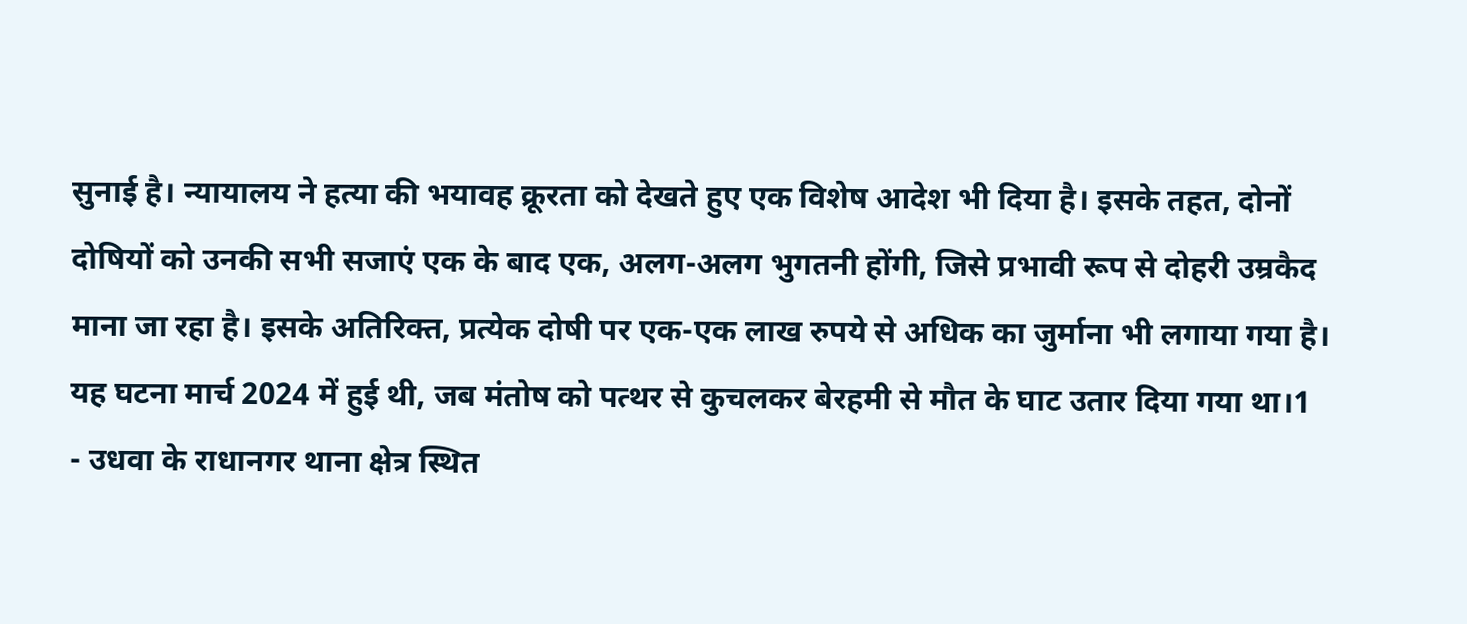सुनाई है। न्यायालय ने हत्या की भयावह क्रूरता को देखते हुए एक विशेष आदेश भी दिया है। इसके तहत, दोनों दोषियों को उनकी सभी सजाएं एक के बाद एक, अलग-अलग भुगतनी होंगी, जिसे प्रभावी रूप से दोहरी उम्रकैद माना जा रहा है। इसके अतिरिक्त, प्रत्येक दोषी पर एक-एक लाख रुपये से अधिक का जुर्माना भी लगाया गया है। यह घटना मार्च 2024 में हुई थी, जब मंतोष को पत्थर से कुचलकर बेरहमी से मौत के घाट उतार दिया गया था।1
- उधवा के राधानगर थाना क्षेत्र स्थित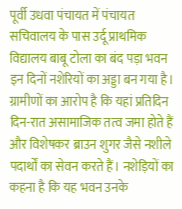पूर्वी उधवा पंचायत में पंचायत सचिवालय के पास उर्दू प्राथमिक विद्यालय बाबू टोला का बंद पड़ा भवन इन दिनों नशेरियों का अड्डा बन गया है। ग्रामीणों का आरोप है कि यहां प्रतिदिन दिन-रात असामाजिक तत्व जमा होते हैं और विशेषकर ब्राउन शुगर जैसे नशीले पदार्थों का सेवन करते हैं। नशेड़ियों का कहना है कि यह भवन उनके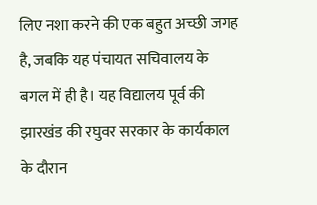लिए नशा करने की एक बहुत अच्छी जगह है, जबकि यह पंचायत सचिवालय के बगल में ही है। यह विद्यालय पूर्व की झारखंड की रघुवर सरकार के कार्यकाल के दौरान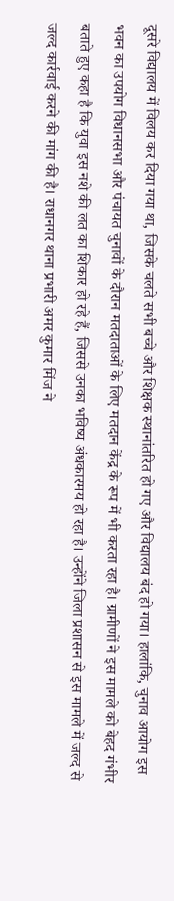दूसरे विद्यालय में विलय कर दिया गया था, जिसके चलते सभी बच्चे और शिक्षक स्थानांतरित हो गए और विद्यालय बंद हो गया। हालांकि, चुनाव आयोग इस भवन का उपयोग विधानसभा और पंचायत चुनावों के दौरान मतदाताओं के लिए मतदान केंद्र के रूप में भी करता रहा है। ग्रामीणों ने इस मामले को बेहद गंभीर बताते हुए कहा है कि युवा इस नशे की लत का शिकार हो रहे हैं, जिससे उनका भविष्य अंधकारमय हो रहा है। उन्होंने जिला प्रशासन से इस मामले में जल्द से जल्द कार्रवाई करने की मांग की है। राधानगर थाना प्रभारी अमर कुमार मिंज ने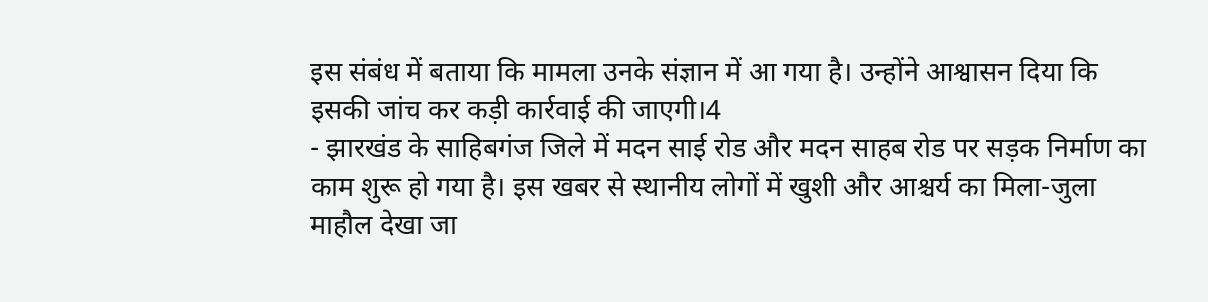इस संबंध में बताया कि मामला उनके संज्ञान में आ गया है। उन्होंने आश्वासन दिया कि इसकी जांच कर कड़ी कार्रवाई की जाएगी।4
- झारखंड के साहिबगंज जिले में मदन साई रोड और मदन साहब रोड पर सड़क निर्माण का काम शुरू हो गया है। इस खबर से स्थानीय लोगों में खुशी और आश्चर्य का मिला-जुला माहौल देखा जा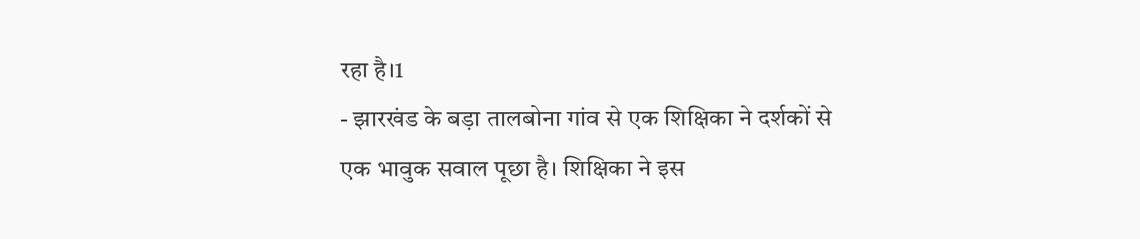रहा है।1
- झारखंड के बड़ा तालबोना गांव से एक शिक्षिका ने दर्शकों से एक भावुक सवाल पूछा है। शिक्षिका ने इस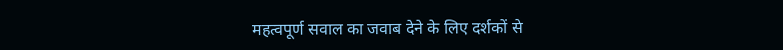महत्वपूर्ण सवाल का जवाब देने के लिए दर्शकों से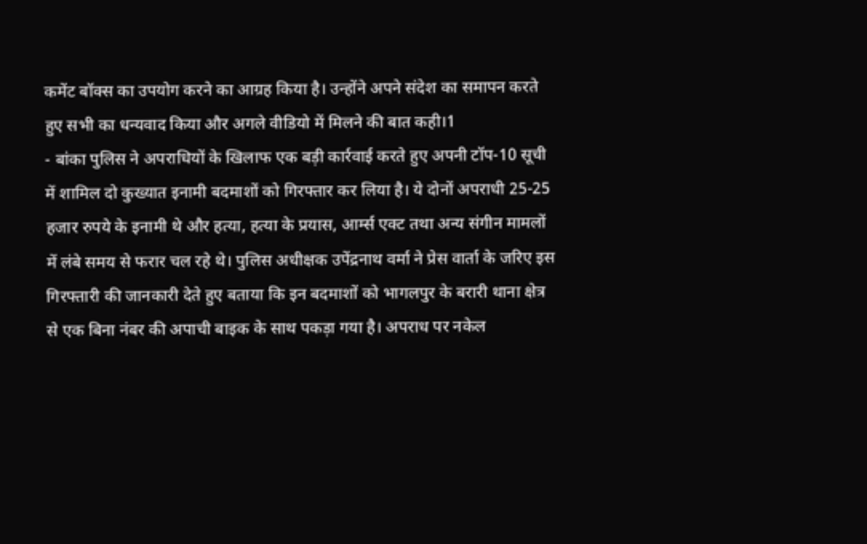कमेंट बॉक्स का उपयोग करने का आग्रह किया है। उन्होंने अपने संदेश का समापन करते हुए सभी का धन्यवाद किया और अगले वीडियो में मिलने की बात कही।1
- बांका पुलिस ने अपराधियों के खिलाफ एक बड़ी कार्रवाई करते हुए अपनी टॉप-10 सूची में शामिल दो कुख्यात इनामी बदमाशों को गिरफ्तार कर लिया है। ये दोनों अपराधी 25-25 हजार रुपये के इनामी थे और हत्या, हत्या के प्रयास, आर्म्स एक्ट तथा अन्य संगीन मामलों में लंबे समय से फरार चल रहे थे। पुलिस अधीक्षक उपेंद्रनाथ वर्मा ने प्रेस वार्ता के जरिए इस गिरफ्तारी की जानकारी देते हुए बताया कि इन बदमाशों को भागलपुर के बरारी थाना क्षेत्र से एक बिना नंबर की अपाची बाइक के साथ पकड़ा गया है। अपराध पर नकेल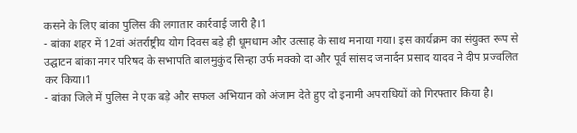कसने के लिए बांका पुलिस की लगातार कार्रवाई जारी है।1
- बांका शहर में 12वां अंतर्राष्ट्रीय योग दिवस बड़े ही धूमधाम और उत्साह के साथ मनाया गया। इस कार्यक्रम का संयुक्त रूप से उद्घाटन बांका नगर परिषद के सभापति बालमुकुंद सिन्हा उर्फ मक्को दा और पूर्व सांसद जनार्दन प्रसाद यादव ने दीप प्रज्वलित कर किया।1
- बांका जिले में पुलिस ने एक बड़े और सफल अभियान को अंजाम देते हुए दो इनामी अपराधियों को गिरफ्तार किया है।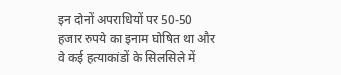इन दोनों अपराधियों पर 50-50 हजार रुपये का इनाम घोषित था और वे कई हत्याकांडों के सिलसिले में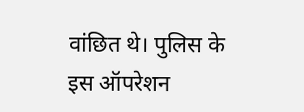वांछित थे। पुलिस के इस ऑपरेशन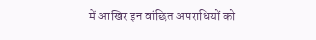में आखिर इन वांछित अपराधियों को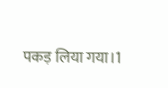पकड़ लिया गया।1